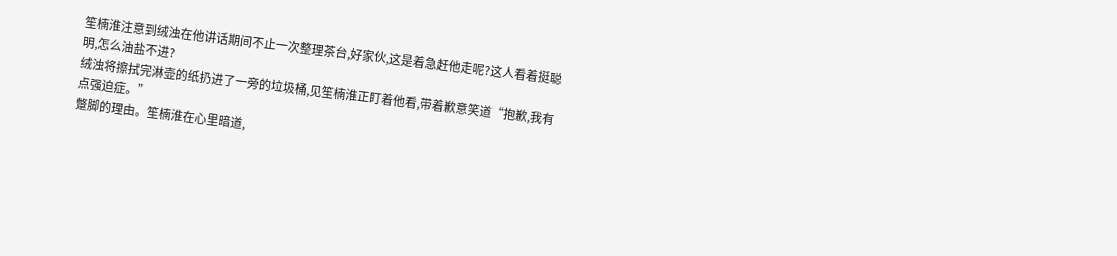笙楠淮注意到绒浊在他讲话期间不止一次整理茶台,好家伙,这是着急赶他走呢?这人看着挺聪明,怎么油盐不进?
绒浊将擦拭完淋壶的纸扔进了一旁的垃圾桶,见笙楠淮正盯着他看,带着歉意笑道“抱歉,我有点强迫症。”
蹩脚的理由。笙楠淮在心里暗道,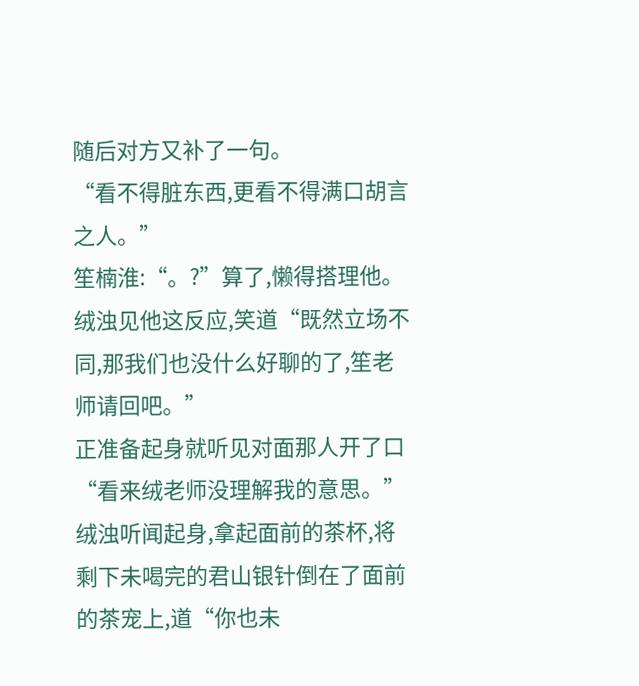随后对方又补了一句。
“看不得脏东西,更看不得满口胡言之人。”
笙楠淮:“。?”算了,懒得搭理他。
绒浊见他这反应,笑道“既然立场不同,那我们也没什么好聊的了,笙老师请回吧。”
正准备起身就听见对面那人开了口“看来绒老师没理解我的意思。”
绒浊听闻起身,拿起面前的茶杯,将剩下未喝完的君山银针倒在了面前的茶宠上,道“你也未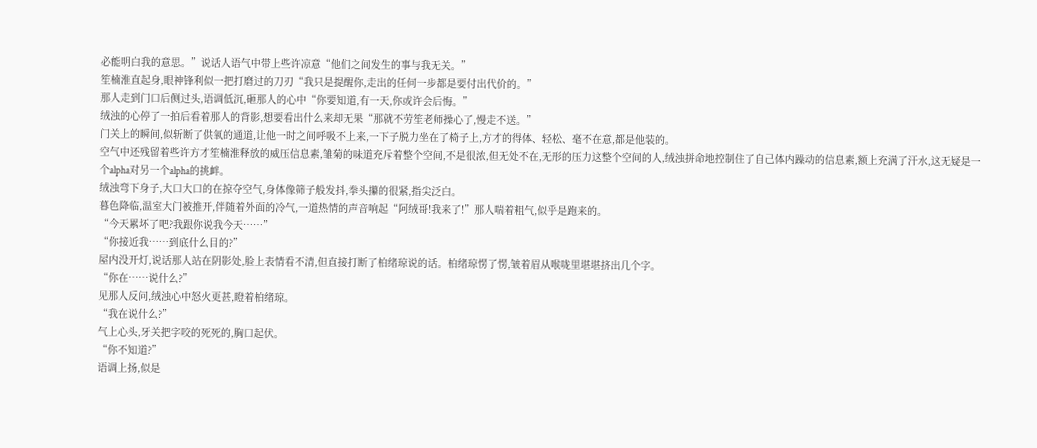必能明白我的意思。”说话人语气中带上些许凉意“他们之间发生的事与我无关。”
笙楠淮直起身,眼神锋利似一把打磨过的刀刃“我只是提醒你,走出的任何一步都是要付出代价的。”
那人走到门口后侧过头,语调低沉,砸那人的心中“你要知道,有一天,你或许会后悔。”
绒浊的心停了一拍后看着那人的背影,想要看出什么来却无果“那就不劳笙老师操心了,慢走不送。”
门关上的瞬间,似斩断了供氧的通道,让他一时之间呼吸不上来,一下子脱力坐在了椅子上,方才的得体、轻松、毫不在意,都是他装的。
空气中还残留着些许方才笙楠淮释放的威压信息素,雏菊的味道充斥着整个空间,不是很浓,但无处不在,无形的压力这整个空间的人,绒浊拼命地控制住了自己体内躁动的信息素,额上充满了汗水,这无疑是一个alpha对另一个alpha的挑衅。
绒浊弯下身子,大口大口的在掠夺空气,身体像筛子般发抖,拳头攥的很紧,指尖泛白。
暮色降临,温室大门被推开,伴随着外面的冷气,一道热情的声音响起“阿绒哥!我来了!”那人喘着粗气,似乎是跑来的。
“今天累坏了吧?我跟你说我今天……”
“你接近我……到底什么目的?”
屋内没开灯,说话那人站在阴影处,脸上表情看不清,但直接打断了柏绪琼说的话。柏绪琼愣了愣,皱着眉从喉咙里堪堪挤出几个字。
“你在……说什么?”
见那人反问,绒浊心中怒火更甚,瞪着柏绪琼。
“我在说什么?”
气上心头,牙关把字咬的死死的,胸口起伏。
“你不知道?”
语调上扬,似是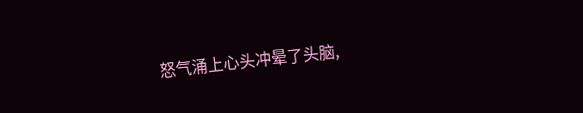怒气涌上心头冲晕了头脑,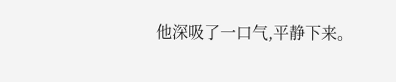他深吸了一口气,平静下来。